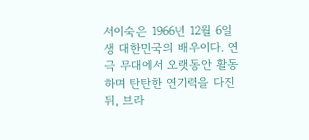서이숙은 1966년 12월 6일생 대한민국의 배우이다. 연극 무대에서 오랫동안 활동하며 탄탄한 연기력을 다진 뒤, 브라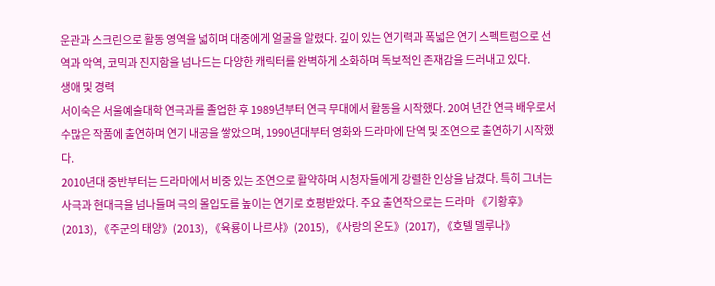운관과 스크린으로 활동 영역을 넓히며 대중에게 얼굴을 알렸다. 깊이 있는 연기력과 폭넓은 연기 스펙트럼으로 선역과 악역, 코믹과 진지함을 넘나드는 다양한 캐릭터를 완벽하게 소화하며 독보적인 존재감을 드러내고 있다.
생애 및 경력
서이숙은 서울예술대학 연극과를 졸업한 후 1989년부터 연극 무대에서 활동을 시작했다. 20여 년간 연극 배우로서 수많은 작품에 출연하며 연기 내공을 쌓았으며, 1990년대부터 영화와 드라마에 단역 및 조연으로 출연하기 시작했다.
2010년대 중반부터는 드라마에서 비중 있는 조연으로 활약하며 시청자들에게 강렬한 인상을 남겼다. 특히 그녀는 사극과 현대극을 넘나들며 극의 몰입도를 높이는 연기로 호평받았다. 주요 출연작으로는 드라마 《기황후》(2013), 《주군의 태양》(2013), 《육룡이 나르샤》(2015), 《사랑의 온도》(2017), 《호텔 델루나》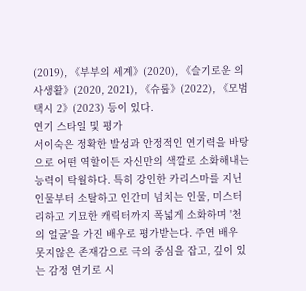(2019), 《부부의 세계》(2020), 《슬기로운 의사생활》(2020, 2021), 《슈룹》(2022), 《모범택시 2》(2023) 등이 있다.
연기 스타일 및 평가
서이숙은 정확한 발성과 안정적인 연기력을 바탕으로 어떤 역할이든 자신만의 색깔로 소화해내는 능력이 탁월하다. 특히 강인한 카리스마를 지닌 인물부터 소탈하고 인간미 넘치는 인물, 미스터리하고 기묘한 캐릭터까지 폭넓게 소화하며 '천의 얼굴'을 가진 배우로 평가받는다. 주연 배우 못지않은 존재감으로 극의 중심을 잡고, 깊이 있는 감정 연기로 시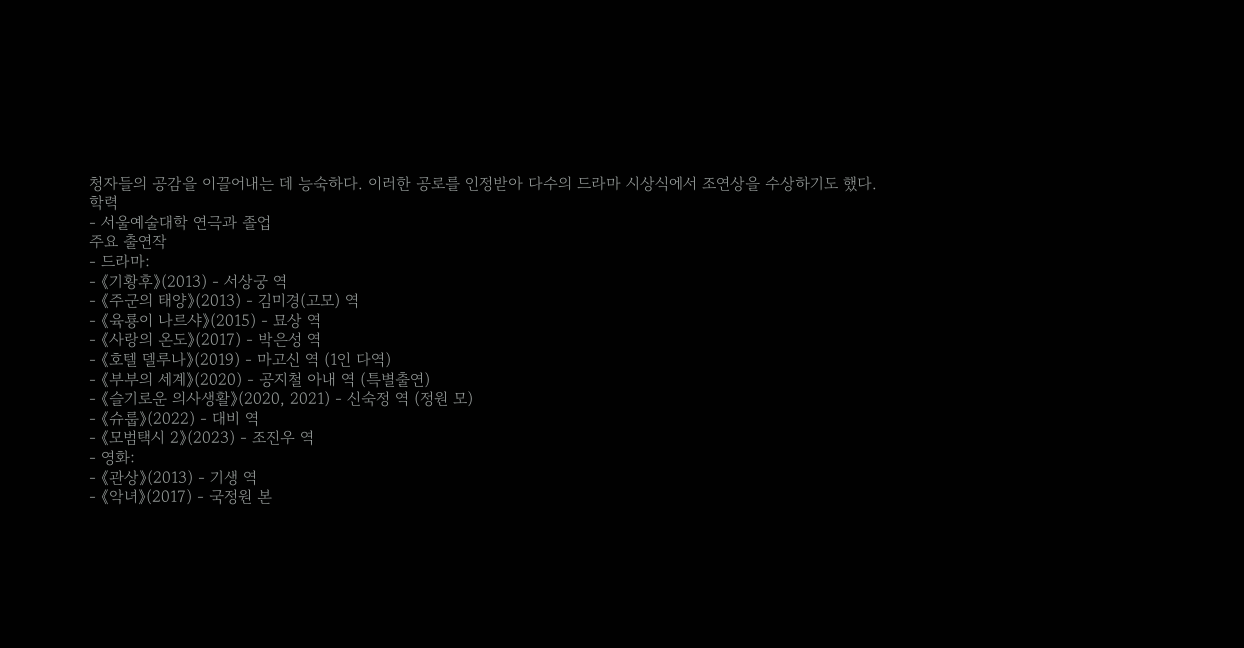청자들의 공감을 이끌어내는 데 능숙하다. 이러한 공로를 인정받아 다수의 드라마 시상식에서 조연상을 수상하기도 했다.
학력
- 서울예술대학 연극과 졸업
주요 출연작
- 드라마:
- 《기황후》(2013) - 서상궁 역
- 《주군의 태양》(2013) - 김미경(고모) 역
- 《육룡이 나르샤》(2015) - 묘상 역
- 《사랑의 온도》(2017) - 박은성 역
- 《호텔 델루나》(2019) - 마고신 역 (1인 다역)
- 《부부의 세계》(2020) - 공지철 아내 역 (특별출연)
- 《슬기로운 의사생활》(2020, 2021) - 신숙정 역 (정원 모)
- 《슈룹》(2022) - 대비 역
- 《모범택시 2》(2023) - 조진우 역
- 영화:
- 《관상》(2013) - 기생 역
- 《악녀》(2017) - 국정원 본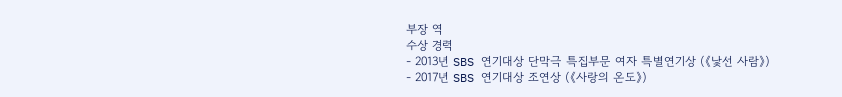부장 역
수상 경력
- 2013년 SBS 연기대상 단막극 특집부문 여자 특별연기상 (《낯선 사람》)
- 2017년 SBS 연기대상 조연상 (《사랑의 온도》)